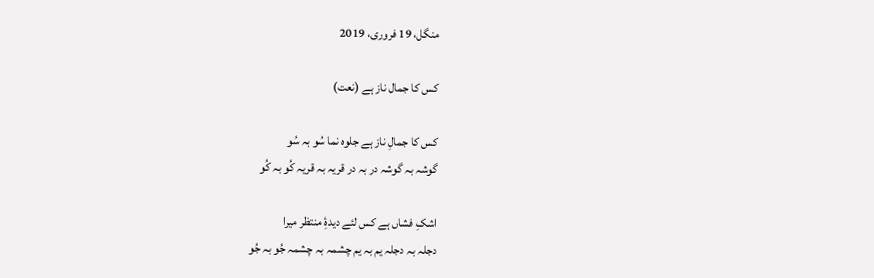منگل، 19 فروری، 2019

کس کا جمال ناز ہے (نعت)

کس کا جمالِ ناز ہے جلوہ نما سُو بہ سُو
گوشہ بہ گوشہ در بہ در قریہ بہ قریہ کُو بہ کُو

اشکِ فشاں ہے کس لئے دیدۂِ منتظر میرا
دجلہ بہ دجلہ یم بہ یم چشمہ بہ چشمہ جُو بہ جُو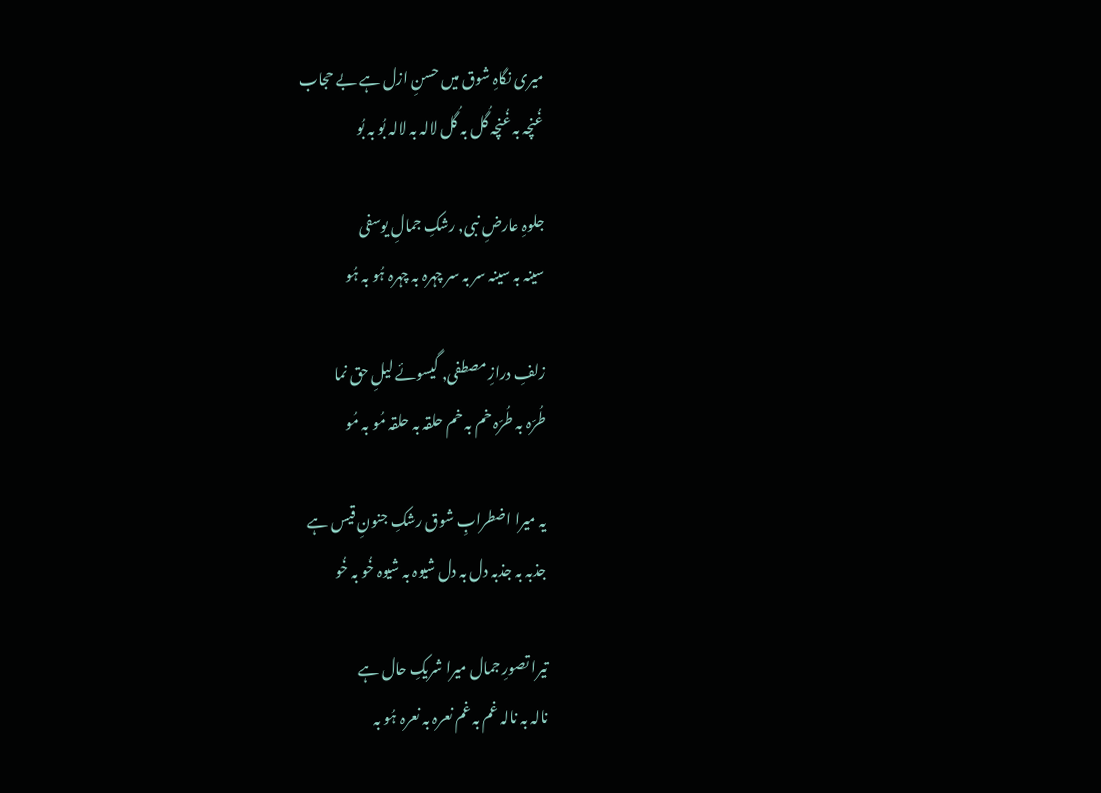میری نگاہِ شوق میں حسنِ ازل ہے بے حجاب
غُنچہ بہ غُنچہ گُل بہ گُل لالہ بہ لالہ بُو بہ بُو

جلوہِ عارضِ نبی, رشکِ جمالِ یوسفی
سینہ بہ سینہ سر بہ سر چہرہ بہ چہرہ ہُو بہ ہُو

زلفِ درازِ مصطفی, گیسوئے لیلِ حق نما
طُرّہ بہ طُرّہ خم بہ خم حلقہ بہ حلقہ مُو بہ مُو

یہ میرا اضطرابِ شوق رشکِ جنونِ قیس ہے
جذبہ بہ جذبہ دل بہ دل شیوہ بہ شیوہ خُو بہ خُو

تیرا تصورِ جمال میرا شریکِ حال ہے
نالہ بہ نالہ غم بہ غم نعرہ بہ نعرہ ہُو بہ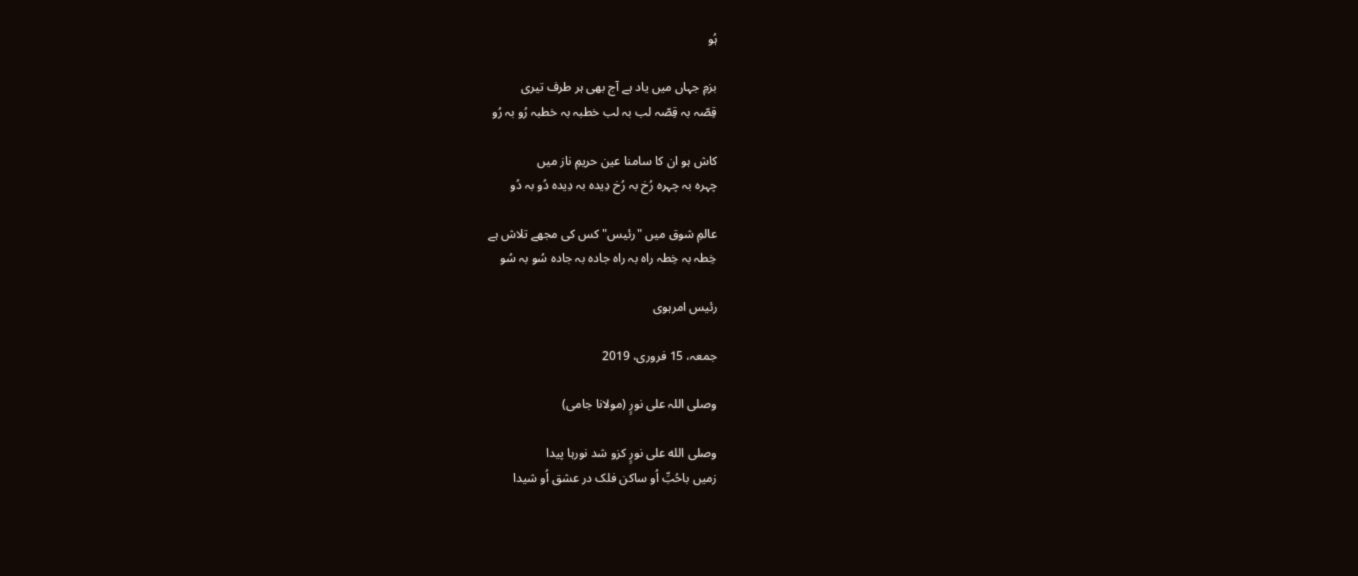ہُو

بزمِ جہاں میں یاد ہے آج بھی ہر طرف تیری
قِصّہ بہ قِصّہ لب بہ لب خطبہ بہ خطبہ رُو بہ رُو

کاش ہو ان کا سامنا عین حریمِ ناز میں
چہرہ بہ چہرہ رُخ بہ رُخ دِیدہ بہ دِیدہ دُو بہ دُو

عالمِ شوق میں "رئیس" کس کی مجھے تلاش ہے
خِطہ بہ خِطہ راہ بہ راہ جادہ بہ جادہ سُو بہ سُو

رئیس امرہوی

جمعہ، 15 فروری، 2019

وصلی اللہ علی نورٍ (مولانا جامی)

وصلی الله علی نورٍ کزو شد نورہا پیدا
زمیں باحُبِّ اُو ساکن فلک در عشق اُو شیدا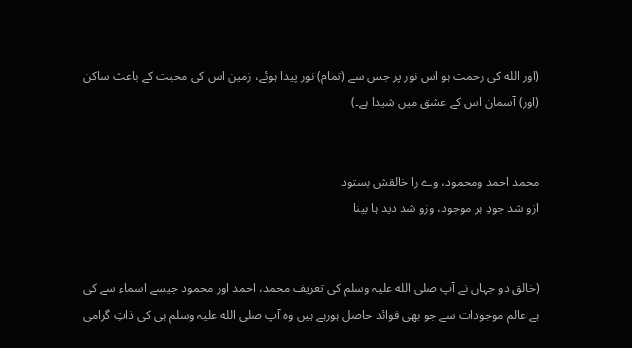(اور الله کی رحمت ہو اس نور پر جس سے (تمام) نور پیدا ہوئے، زمین اس کی محبت کے باعث ساکن (اور) آسمان اس کے عشق میں شیدا ہے۔)


محمد احمد ومحمود، وے را خالقش بستود
ازو شد جودِ ہر موجود، وزو شد دید ہا بینا


(خالق دو جہاں نے آپ صلی الله علیہ وسلم کی تعریف محمد، احمد اور محمود جیسے اسماء سے کی ہے عالم موجودات سے جو بھی فوائد حاصل ہورہے ہیں وہ آپ صلی الله علیہ وسلم ہی کی ذاتِ گرامی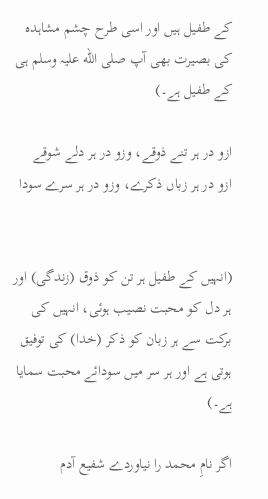کے طفیل ہیں اور اسی طرح چشم مشاہدہ کی بصیرت بھی آپ صلی الله علیہ وسلم ہی کے طفیل ہے۔)

ازو در ہر تنے ذوقے، وزو در ہر دلے شوقے
ازو در ہر زباں ذکرے، وزو در ہر سرے سودا


(انہیں کے طفیل ہر تن کو ذوق (زندگی) اور ہر دل کو محبت نصیب ہوئی، انہیں کی برکت سے ہر زبان کو ذکر (خدا) کی توفیق ہوتی ہے اور ہر سر میں سودائے محبت سمایا ہے۔)

اگر نامِ محمد را نیاوردے شفیع آدم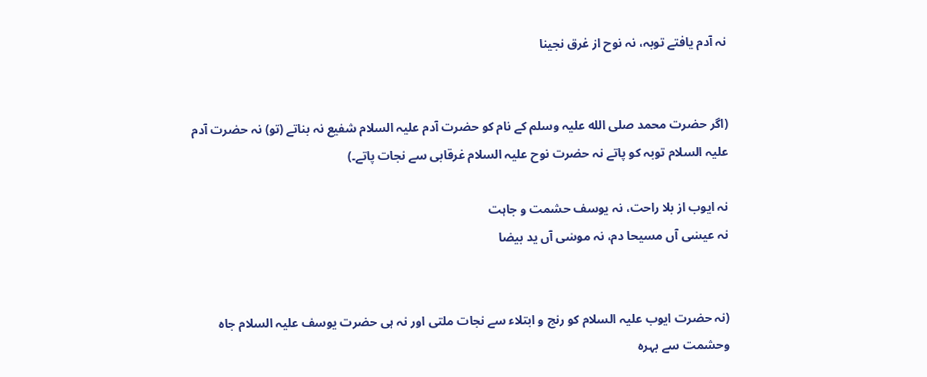نہ آدم یافتے توبہ، نہ نوح از غرق نجینا


(اگر حضرت محمد صلی الله علیہ وسلم کے نام کو حضرت آدم علیہ السلام شفیع نہ بناتے (تو) نہ حضرت آدم علیہ السلام توبہ کو پاتے نہ حضرت نوح علیہ السلام غرقابی سے نجات پاتے۔)

نہ ایوب از بلا راحت، نہ یوسف حشمت و جاہت
نہ عیسٰی آں مسیحا دم، نہ موسٰی آں ید بیضا


(نہ حضرت ایوب علیہ السلام کو رنج و ابتلاء سے نجات ملتی اور نہ ہی حضرت یوسف علیہ السلام جاہ وحشمت سے بہرہ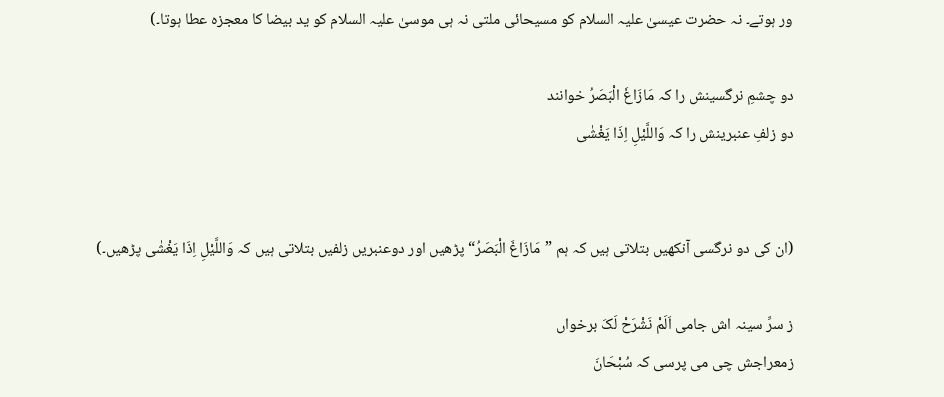ور ہوتے۔ نہ حضرت عیسیٰ علیہ السلام کو مسیحائی ملتی نہ ہی موسیٰ علیہ السلام کو ید بیضا کا معجزہ عطا ہوتا۔)

دو چشمِ نرگسینش را کہ مَازَاغَ الْبَصَرُ خوانند
دو زلفِ عنبرینش را کہ وَاللَّیْلِ اِذَا یَغْشٰی


(ان کی دو نرگسی آنکھیں بتلاتی ہیں کہ ہم ”مَازَاغَ الْبَصَرُ“ پڑھیں اور دوعنبریں زلفیں بتلاتی ہیں کہ وَاللَّیْلِ اِذَا یَغْشٰی پڑھیں۔)

ز سرِّ سینہ اش جامی اَلَمْ نَشْرَحْ لَکَ برخواں
زمعراجش چی می پرسی کہ سُبْحَانَ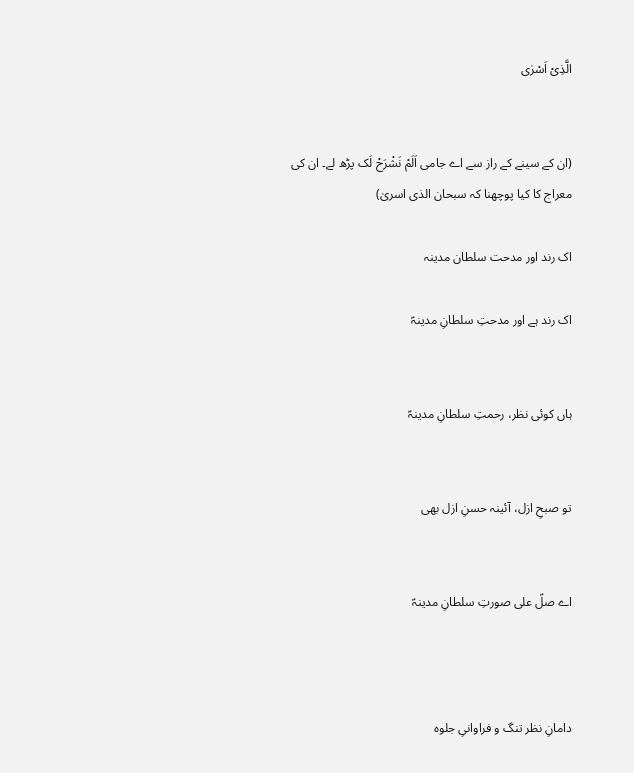الَّذِیْ اَسْرٰی


(ان کے سینے کے راز سے اے جامی اَلَمْ نَشْرَحْ لَک پڑھ لے۔ ان کی معراج کا کیا پوچھنا کہ سبحان الذی اسریٰ)

اک رند اور مدحت سلطان مدینہ

اک رند ہے اور مدحتِ سلطانِ مدینہؑ


ہاں کوئی نظر، رحمتِ سلطانِ مدینہؑ


تو صبحِ ازل، آئینہ حسنِ ازل بھی


اے صلؑ علی صورتِ سلطانِ مدینہؑ



دامانِ نظر تنگ و فراوانیِ جلوہ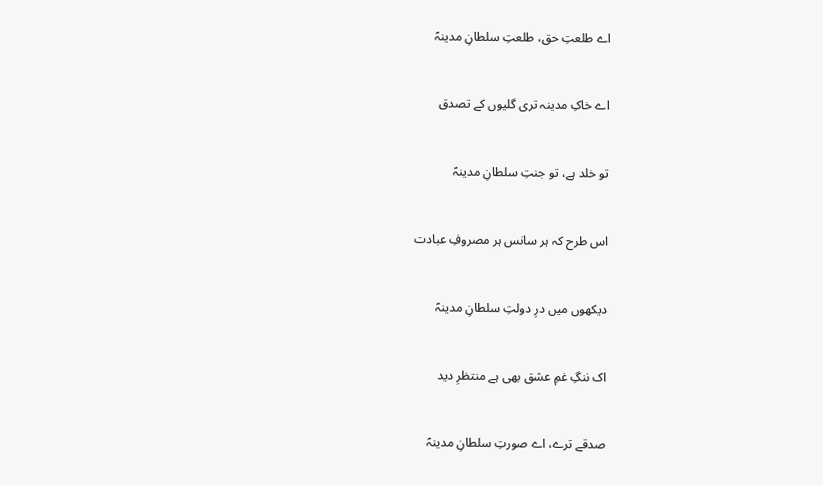اے طلعتِ حق، طلعتِ سلطانِ مدینہؑ


اے خاکِ مدینہ تری گلیوں کے تصدق


تو خلد ہے، تو جنتِ سلطانِ مدینہؑ


اس طرح کہ ہر سانس ہر مصروفِ عبادت


دیکھوں میں درِ دولتِ سلطانِ مدینہؑ


اک ننگِ غمِ عشق بھی ہے منتظرِ دید


صدقے ترے، اے صورتِ سلطانِ مدینہؑ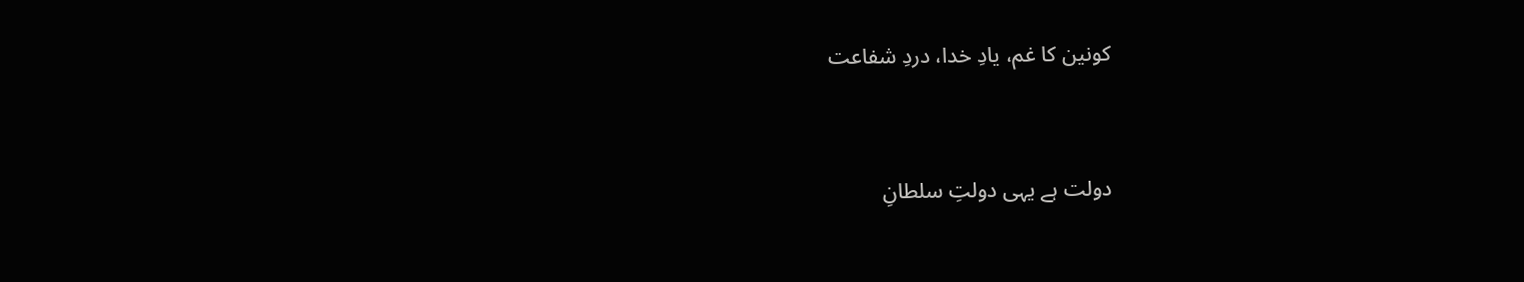کونین کا غم، یادِ خدا، دردِ شفاعت


دولت ہے یہی دولتِ سلطانِ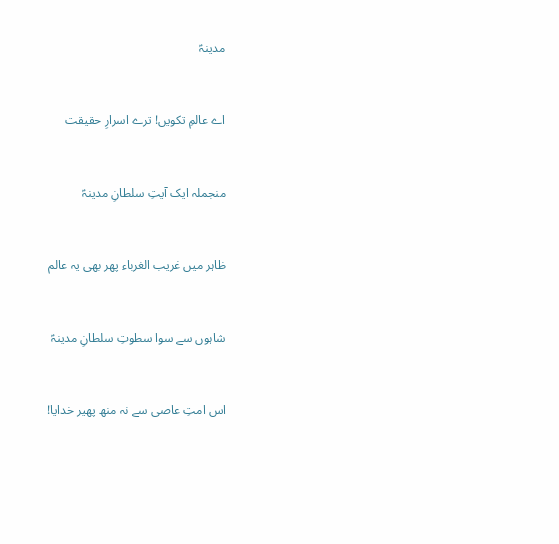مدینہؑ


اے عالمِ تکویں! ترے اسرارِ حقیقت


منجملہ ایک آیتِ سلطانِ مدینہؑ


ظاہر میں غریب الغرباء پھر بھی یہ عالم


شاہوں سے سوا سطوتِ سلطانِ مدینہؑ


اس امتِ عاصی سے نہ منھ پھیر خدایا!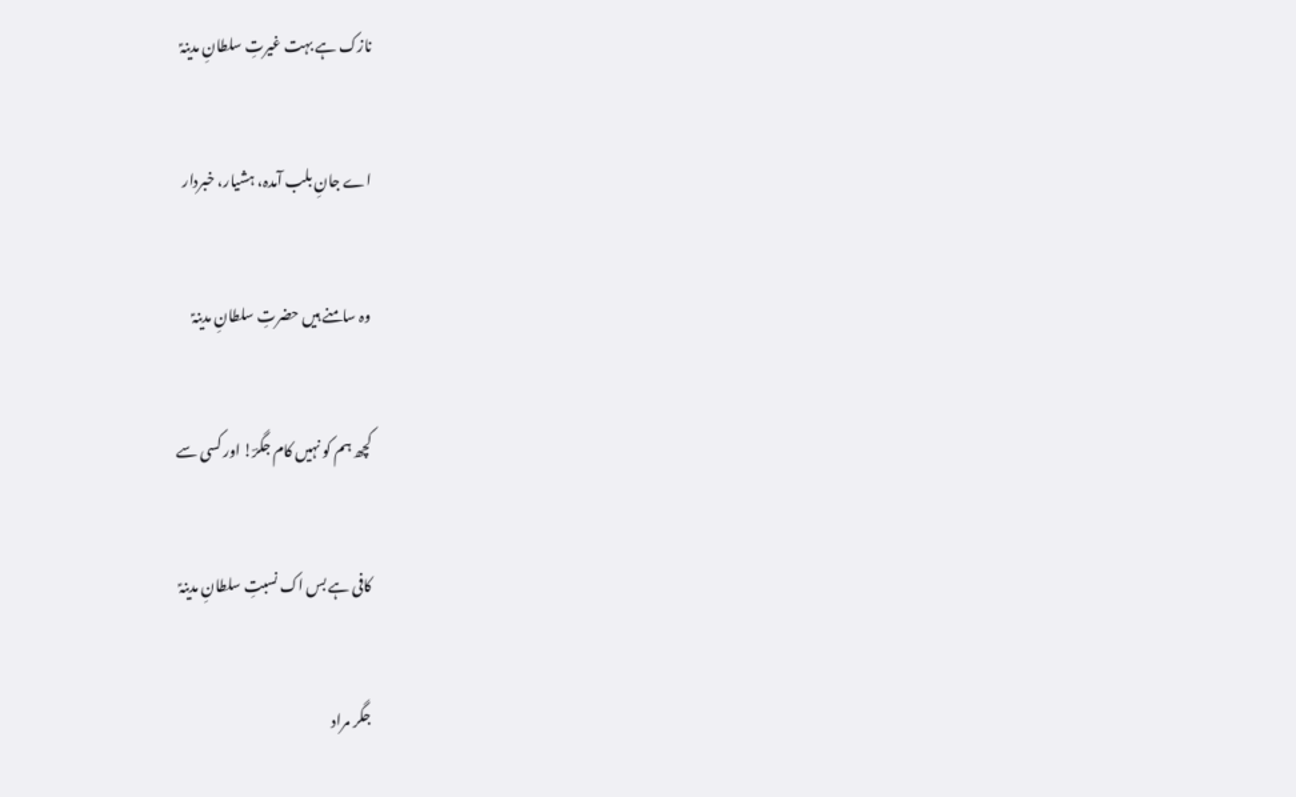نازک ہے بہت غیرتِ سلطانِ مدینہؑ


اے جانِ بلب آمدہ، ہشیار، خبردار


وہ سامنے ہیں حضرتِ سلطانِ مدینہؑ


کچھ ہم کو نہیں کام جگرؔ! اور کسی سے


کافی ہے بس اک نسبتِ سلطانِ مدینہؑ


جگر مراد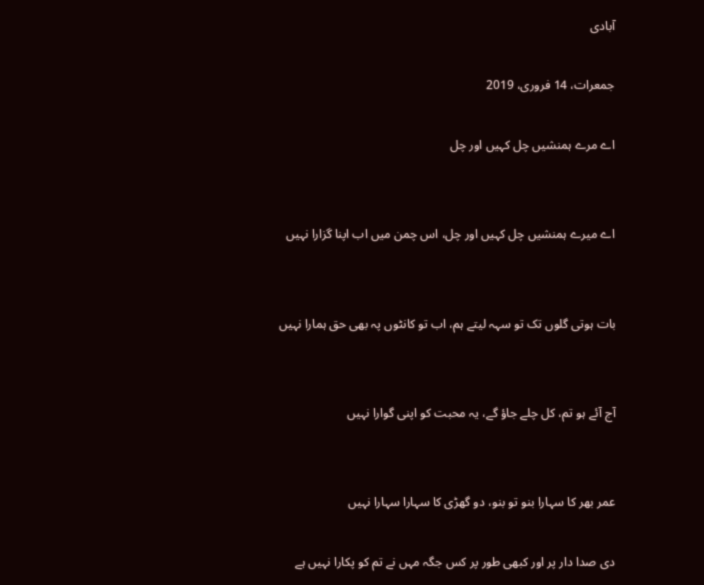آبادی

جمعرات، 14 فروری، 2019

اے مرے ہمنشیں چل کہیں اور چل


اے میرے ہمنشیں چل کہیں اور چل، اس چمن میں اب اپنا گزارا نہیں


بات ہوتی گلوں تک تو سہہ لیتے ہم، اب تو کانٹوں پہ بھی حق ہمارا نہیں


آج آئے ہو تم، کل چلے جاؤ گے، یہ محبت کو اپنی گوارا نہیں


عمر بھر کا سہارا بنو تو بنو، دو گھڑی کا سہارا سہارا نہیں

دی صدا دار پر اور کبھی طور پر کس جگہ مہں نے تم کو پکارا نہیں ہے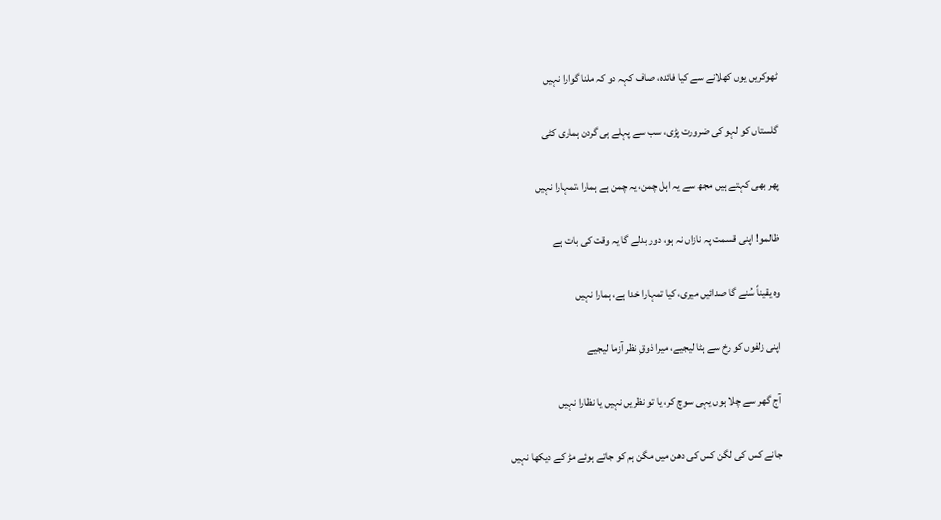ٹھوکریں یوں کھلانے سے کیا فائدہ، صاف کہہ دو کہ ملنا گوارا نہیں


گلستاں کو لہو کی ضرورت پڑی، سب سے پہلے ہی گردن ہماری کٹی


پھر بھی کہتے ہیں مجھ سے یہ اہل چمن، یہ چمن ہے ہمارا ،تمہارا نہیں


ظالمو! اپنی قسمت پہ نازاں نہ ہو، دور بدلے گا یہ وقت کی بات ہے


وہ یقیناً سُنے گا صدائیں میری، کیا تمہارا خدا ہے، ہمارا نہیں


اپنی زلفوں کو رخ سے ہٹا لیجیے، میرا ذوقِ نظر آزما لیجیے


آج گھر سے چلا ہوں یہی سوچ کر، یا تو نظریں نہیں یا نظارا نہیں


جانے کس کی لگن کس کی دھن میں مگن ہم کو جاتے ہوئے مڑ کے دیکھا نہیں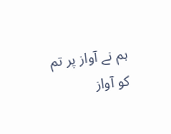ہم نے آواز پر تم کو آواز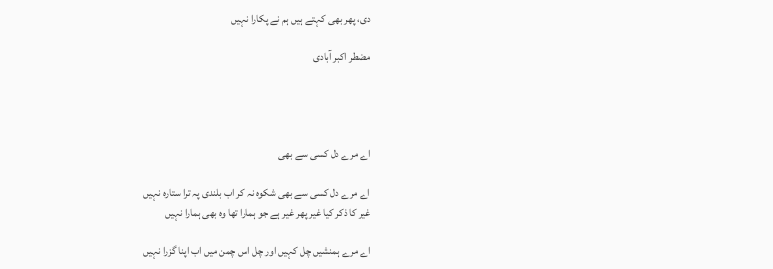دی، پھر بھی کہتے ہیں ہم نے پکارا نہیں

مضطر اکبر آبادی




اے مرے دل کسی سے بھی

اے مرے دل کسی سے بھی شکوہ نہ کر اب بلندی پہ ترا ستارہ نہیں
غیر کا ذکر کیا غیر پھر غیر ہے جو ہمارا تھا وہ بھی ہمارا نہیں

اے مرے ہمنشیں چل کہیں اور چل اس چمن میں اب اپنا گزرا نہیں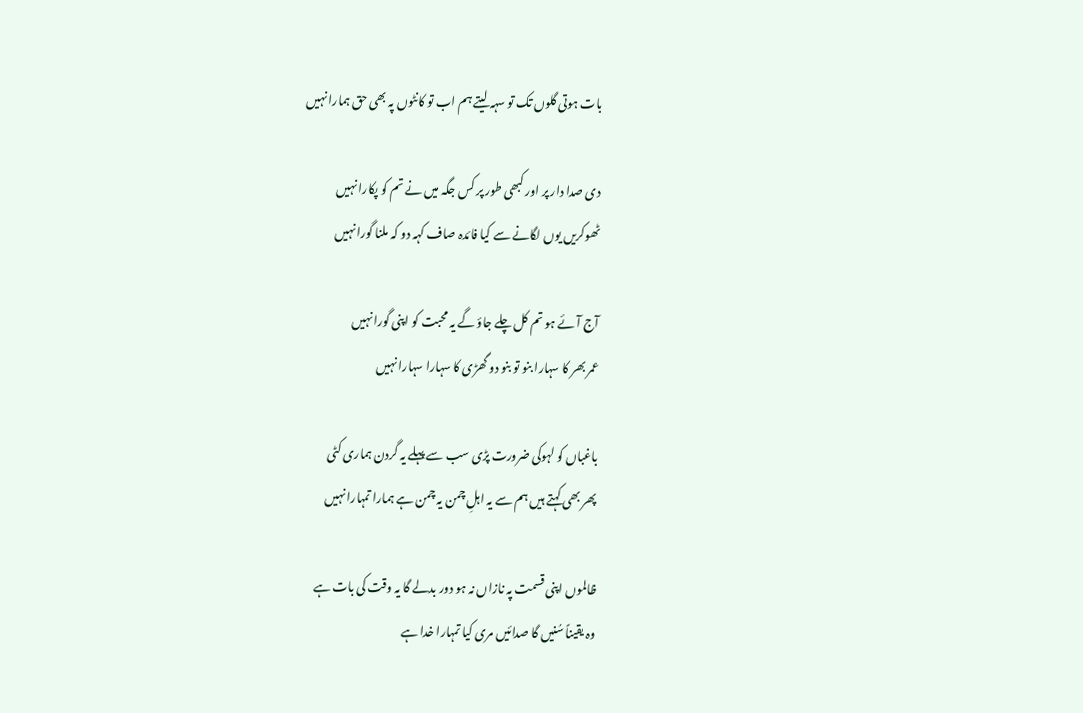بات ہوتی گلوں تک تو سہہ لیتے ہم اب تو کانٹوں پہ بھی حق ہمارا نہیں

دی صدا دار پر اور کبھی طور پر کس جگہ میں نے تم کو پکارا نہیں
ٹھوکریں یوں لگانے سے کیا فائدہ صاف کہہ دو کہ ملنا گورا نہیں

آج آئے ہو تم کل چلے جاؤ گے یہ محبت کو اپنی گورا نہیں
عمر بھر کا سہارا بنو تو بنو دو گھڑی کا سہارا سہارا نہیں

باغباں کو لہوکی ضرورت پڑی سب سے پہلے یہ گردن ہماری کٹی
پھر بھی کہتے ہیں ہم سے یہ اہلِ چمن یہ چمن ہے ہمارا تمہارا نہیں

ظالموں اپنی قسمت پہ نازاں نہ ہو دور بدلے گا یہ وقت کی بات ہے
وہ یقیناً سُنیں گا صدائیں مری کیا تمہارا خدا ہے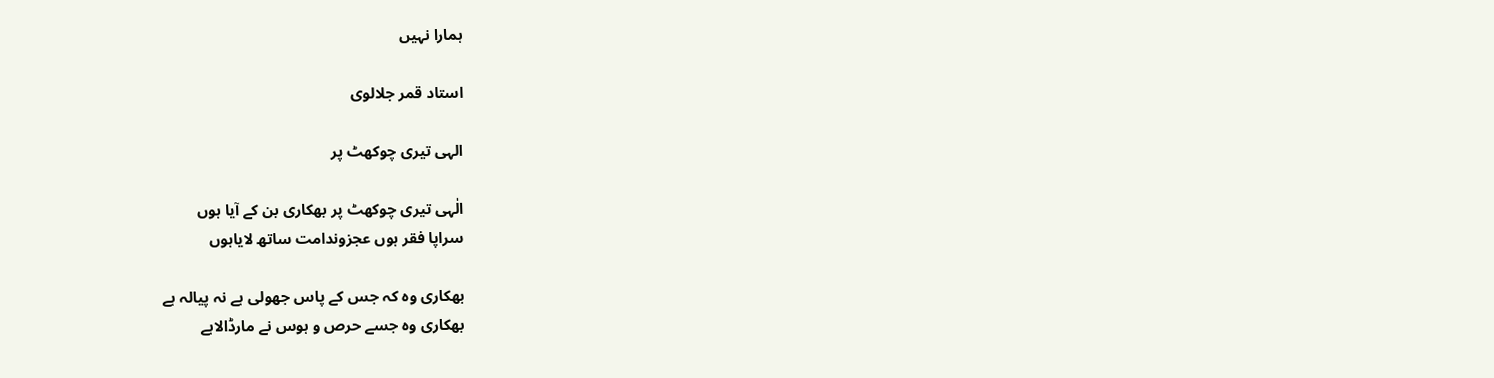ہمارا نہیں

استاد قمر جلالوی

الہی تیری چوکھٹ پر

الٰہی تیری چوکھٹ پر بھکاری بن کے آیا ہوں
سراپا فقر ہوں عجزوندامت ساتھ لایاہوں

بھکاری وہ کہ جس کے پاس جھولی ہے نہ پیالہ ہے
بھکاری وہ جسے حرص و ہوس نے مارڈالاہے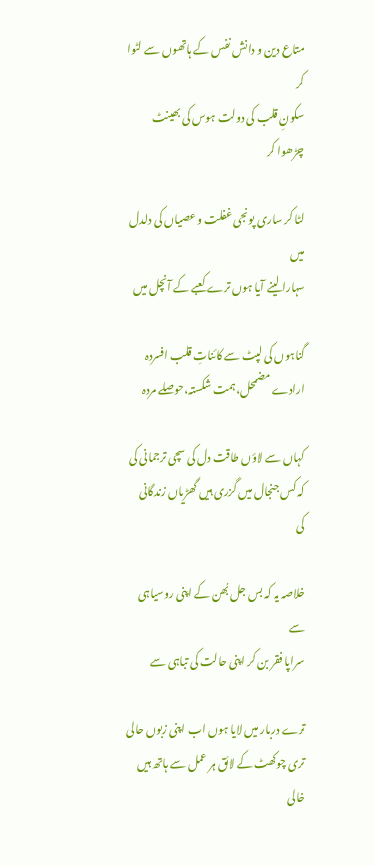متاع دین و دانش نفس کے ہاتھوں سے لٹوا کر
سکونِ قلب کی دولت ہوس کی بھینٹ چڑھوا کر

لٹا کر ساری پونجی غفلت و عصیاں کی دلدل میں
سہارا لینے آیا ہوں ترے کعبے کے آنچل میں

گناہوں کی لپٹ سے کائناتِ قلب افسردہ
ارادے مضمحل،ہمت شکستہ،حوصلے مردہ

کہاں سے لاؤں طاقت دل کی سچی ترجمانی کی
کہ کس جنجال میں گزری ہیں گھڑیاں زندگانی کی

خلاصہ یہ کہ بس جل بُھن کے اپنی روسیاہی سے
سراپا فقر بن کر اپنی حالت کی تباہی سے

ترے دربار میں لایا ہوں اب اپنی زبوں حالی
تری چوکھٹ کے لائق ہر عمل سے ہاتھ ہیں خالی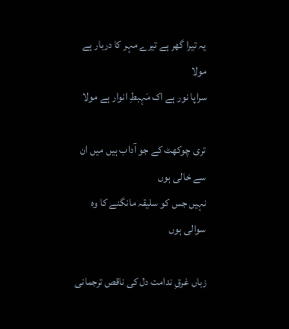یہ تیرا گھر ہے تیرے مہر کا دربار ہے مولا
سراپا نور ہے اک مَہبطِ انوار ہے مولا

تری چوکھٹ کے جو آداب ہیں میں ان سے خالی ہوں
نہیں جس کو سلیقہ مانگنے کا وہ سوالی ہوں

زباں غرقِ ندامت دل کی ناقص ترجمانی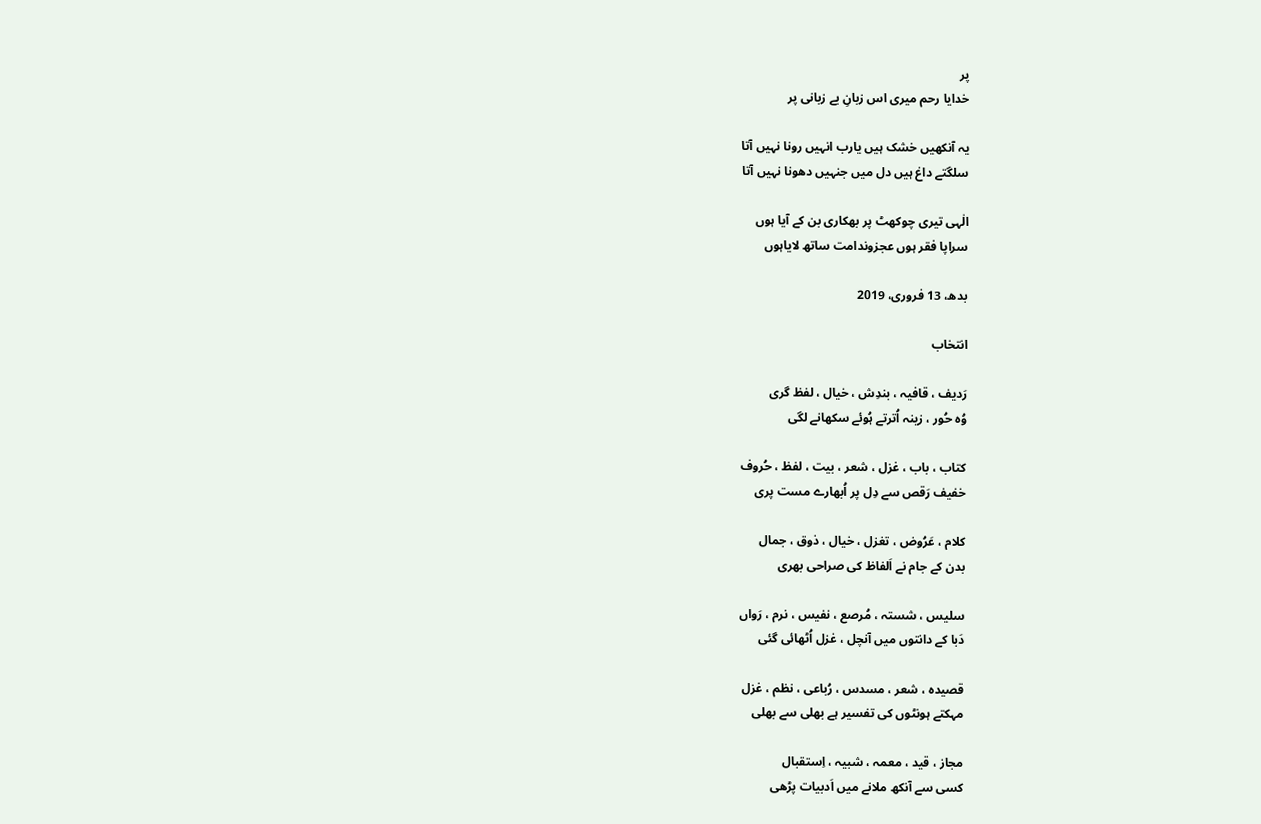پر
خدایا رحم میری اس زبانِ بے زبانی پر

یہ آنکھیں خشک ہیں یارب انہیں رونا نہیں آتا
سلگتے داغ ہیں دل میں جنہیں دھونا نہیں آتا

الٰہی تیری چوکھٹ پر بھکاری بن کے آیا ہوں
سراپا فقر ہوں عجزوندامت ساتھ لایاہوں

بدھ، 13 فروری، 2019

انتخاب

رَدیف ، قافیہ ، بندِش ، خیال ، لفظ گری
وُہ حُور ، زینہ اُترتے ہُوئے سکھانے لگی

کتاب ، باب ، غزل ، شعر ، بیت ، لفظ ، حُروف
خفیف رَقص سے دِل پر اُبھارے مست پری

کلام ، عَرُوض ، تغزل ، خیال ، ذوق ، جمال
بدن کے جام نے اَلفاظ کی صراحی بھری

سلیس ، شستہ ، مُرصع ، نفیس ، نرم ، رَواں
دَبا کے دانتوں میں آنچل ، غزل اُٹھائی گئی

قصیدہ ، شعر ، مسدس ، رُباعی ، نظم ، غزل
مہکتے ہونٹوں کی تفسیر ہے بھلی سے بھلی

مجاز ، قید ، معمہ ، شبیہ ، اِستقبال
کسی سے آنکھ ملانے میں اَدبیات پڑھی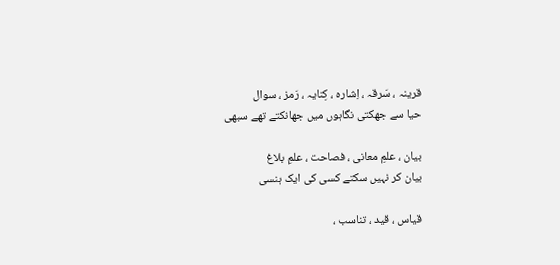قرینہ ، سَرقہ ، اِشارہ ، کِنایہ ، رَمز ، سوال
حیا سے جھکتی نگاہوں میں جھانکتے تھے سبھی

بیان ، علمِ معانی ، فصاحت ، علمِ بلاغ
بیان کر نہیں سکتے کسی کی ایک ہنسی

قیاس ، قید ، تناسب ،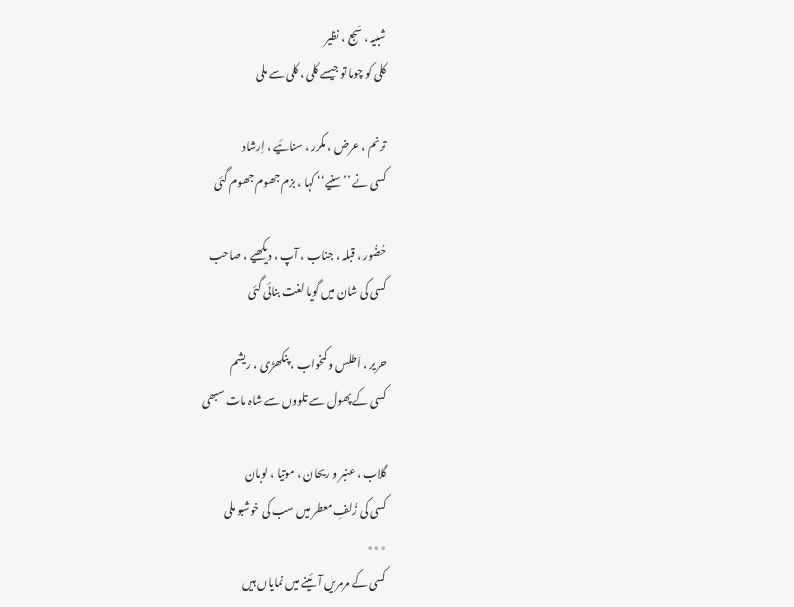شبیہ ، سَجع ، نظیر
کلی کو چوما تو جیسے کلی ، کلی سے ملی

ترنم ، عرض ، مکرر ، سنائیے ، اِرشاد
کسی نے ’’سنیے‘‘ کہا ، بزم جھوم جھوم گئی

حُضُور ، قبلہ ، جناب ، آپ ، دیکھیے ، صاحب
کسی کی شان میں گویا لغت بنائی گئی

حریر ، اَطلس و کمخواب ، پنکھڑی ، ریشم
کسی کے پھول سے تلووں سے شاہ مات سبھی

گلاب ، عنبر و ریحان ، موتیا ، لوبان
کسی کی زُلفِ معطر میں سب کی خوشبو ملی
٭٭٭
کسی کے مرمریں آئینے میں نمایاں ہیں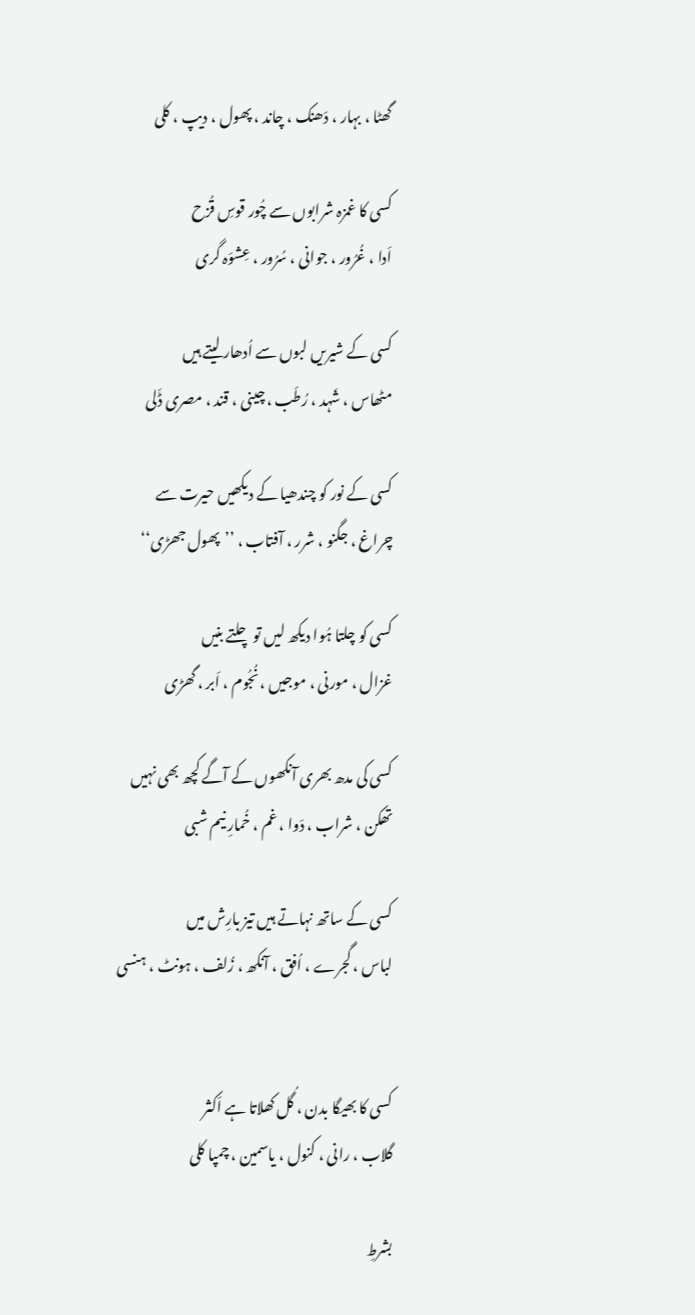گھٹا ، بہار ، دَھنک ، چاند ، پھول ، دیپ ، کلی

کسی کا غمزہ شرابوں سے چُور قوسِ قُزح
اَدا ، غُرُور ، جوانی ، سُرُور ، عِشوَہ گری

کسی کے شیریں لبوں سے اُدھار لیتے ہیں
مٹھاس ، شَہد ، رُطَب ، چینی ، قند ، مصری ڈَلی

کسی کے نور کو چندھیا کے دیکھیں حیرت سے
چراغ ، جگنو ، شرر ، آفتاب ، ’’پھول جھڑی‘‘

کسی کو چلتا ہُوا دیکھ لیں تو چلتے بنیں
غزال ، مورنی ، موجیں ، نُجُوم ، اَبر ، گھڑی

کسی کی مدھ بھری آنکھوں کے آگے کچھ بھی نہیں
تھکن ، شراب ، دَوا ، غم ، خُمارِ نیم شبی

کسی کے ساتھ نہاتے ہیں تیز بارِش میں
لباس ، گجرے ، اُفق ، آنکھ ، زُلف ، ہونٹ ، ہنسی


کسی کا بھیگا بدن ، گُل کھلاتا ہے اَکثر
گلاب ، رانی ، کنول ، یاسمین ، چمپا کلی

بشرطِ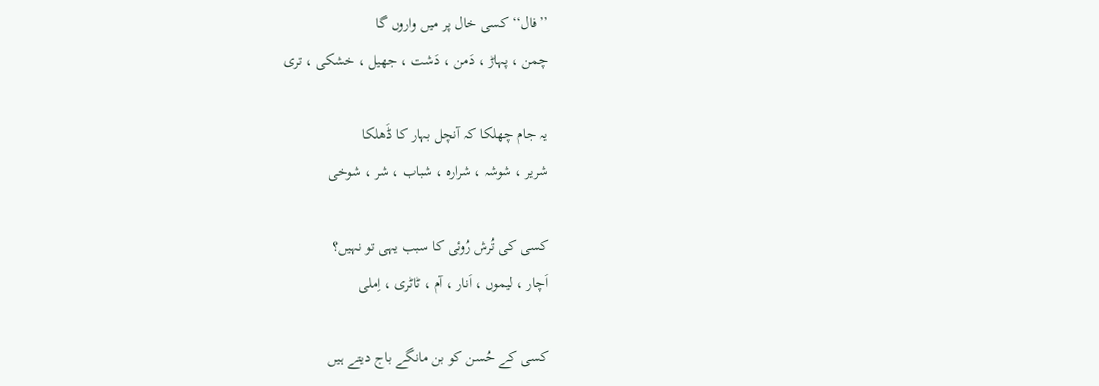’’فال‘‘ کسی خال پر میں واروں گا
چمن ، پہاڑ ، دَمن ، دَشت ، جھیل ، خشکی ، تری

یہ جام چھلکا کہ آنچل بہار کا ڈَھلکا
شریر ، شوشہ ، شرارہ ، شباب ، شر ، شوخی

کسی کی تُرش رُوئی کا سبب یہی تو نہیں؟
اَچار ، لیموں ، اَنار ، آم ، ٹاٹری ، اِملی

کسی کے حُسن کو بن مانگے باج دیتے ہیں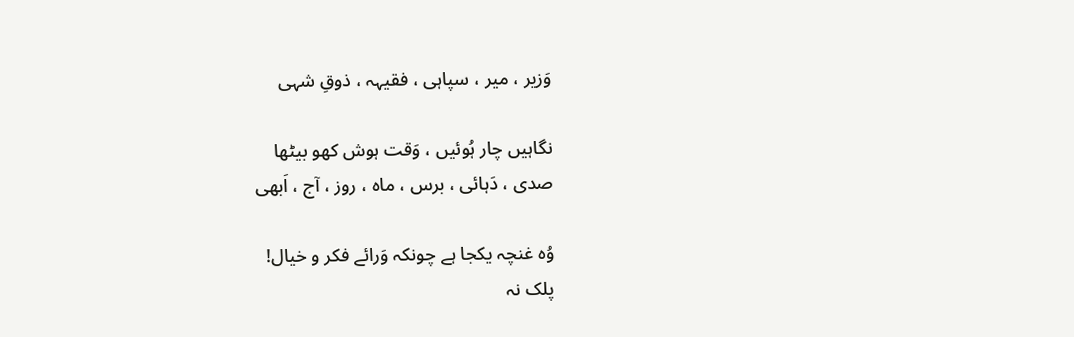وَزیر ، میر ، سپاہی ، فقیہہ ، ذوقِ شہی

نگاہیں چار ہُوئیں ، وَقت ہوش کھو بیٹھا
صدی ، دَہائی ، برس ، ماہ ، روز ، آج ، اَبھی

وُہ غنچہ یکجا ہے چونکہ وَرائے فکر و خیال!
پلک نہ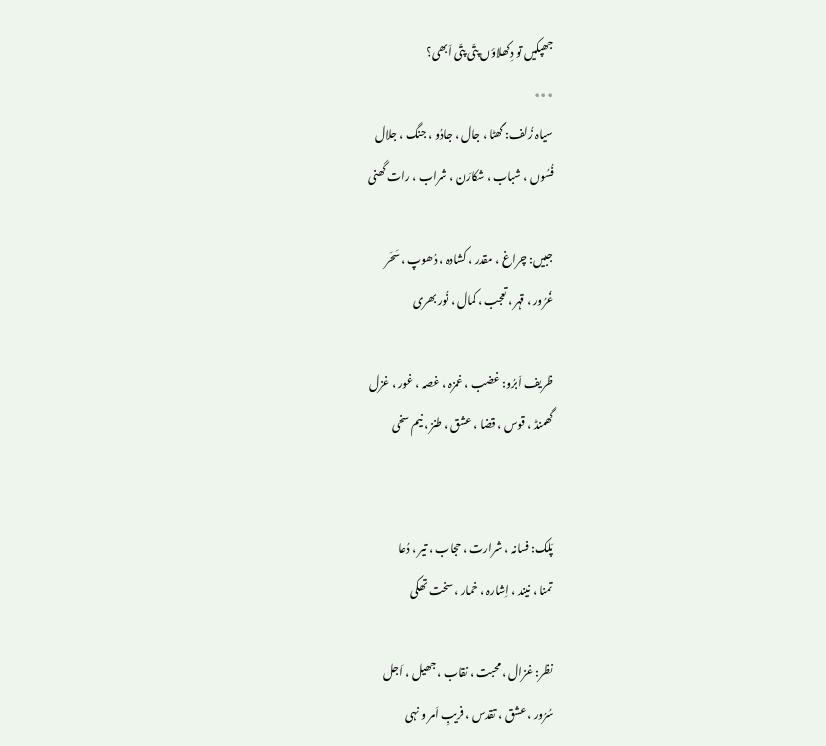جھپکیں تو دِکھلاؤں پتّی پتّی اَبھی؟
٭٭٭
سیاہ زُلف: گھٹا ، جال ، جادُو ، جنگ ، جلال
فُسُوں ، شباب ، شکارَن ، شراب ، رات گھنی

جبیں: چراغ ، مقدر ، کشادہ ، دُھوپ ، سَحَر
غُرُور ، قہر ، تعجب ، کمال ، نُور بھری

ظریف اَبرُو: غضب ، غمزہ ، غصہ ، غور ، غزل
گھمنڈ ، قوس ، قضا ، عشق ، طنز ، نیم سخی


پَلک: فسانہ ، شرارت ، حجاب ، تیر ، دُعا
تمنا ، نیند ، اِشارہ ، خمار ، سخت تھکی

نظر: غزال ، محبت ، نقاب ، جھیل ، اَجل
سُرُور ، عشق ، تقدس ، فریبِ اَمر و نہی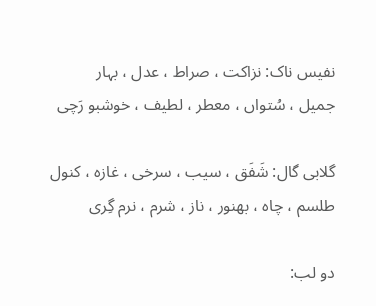نفیس ناک: نزاکت ، صراط ، عدل ، بہار
جمیل ، سُتواں ، معطر ، لطیف ، خوشبو رَچی

گلابی گال: شَفَق ، سیب ، سرخی ، غازہ ، کنول
طلسم ، چاہ ، بھنور ، ناز ، شرم ، نرم گِری

دو لب: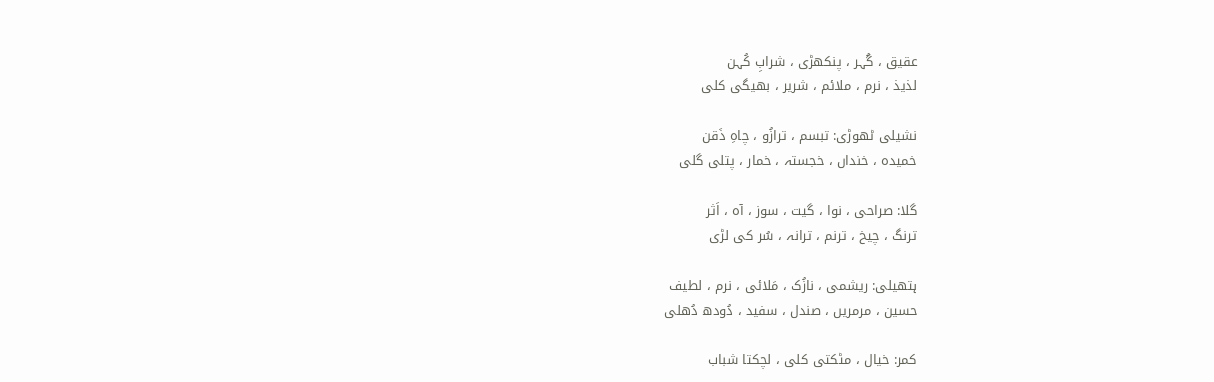عقیق ، گُہر ، پنکھڑی ، شرابِ کُہن
لذیذ ، نرم ، ملائم ، شریر ، بھیگی کلی

نشیلی ٹھوڑی: تبسم ، ترازُو ، چاہِ ذَقن
خمیدہ ، خنداں ، خجستہ ، خمار ، پتلی گلی

گلا: صراحی ، نوا ، گیت ، سوز ، آہ ، اَثر
ترنگ ، چیخ ، ترنم ، ترانہ ، سُر کی لڑی

ہتھیلی: ریشمی ، نازُک ، مَلائی ، نرم ، لطیف
حسین ، مرمریں ، صندل ، سفید ، دُودھ دُھلی

کمر: خیال ، مٹکتی کلی ، لچکتا شباب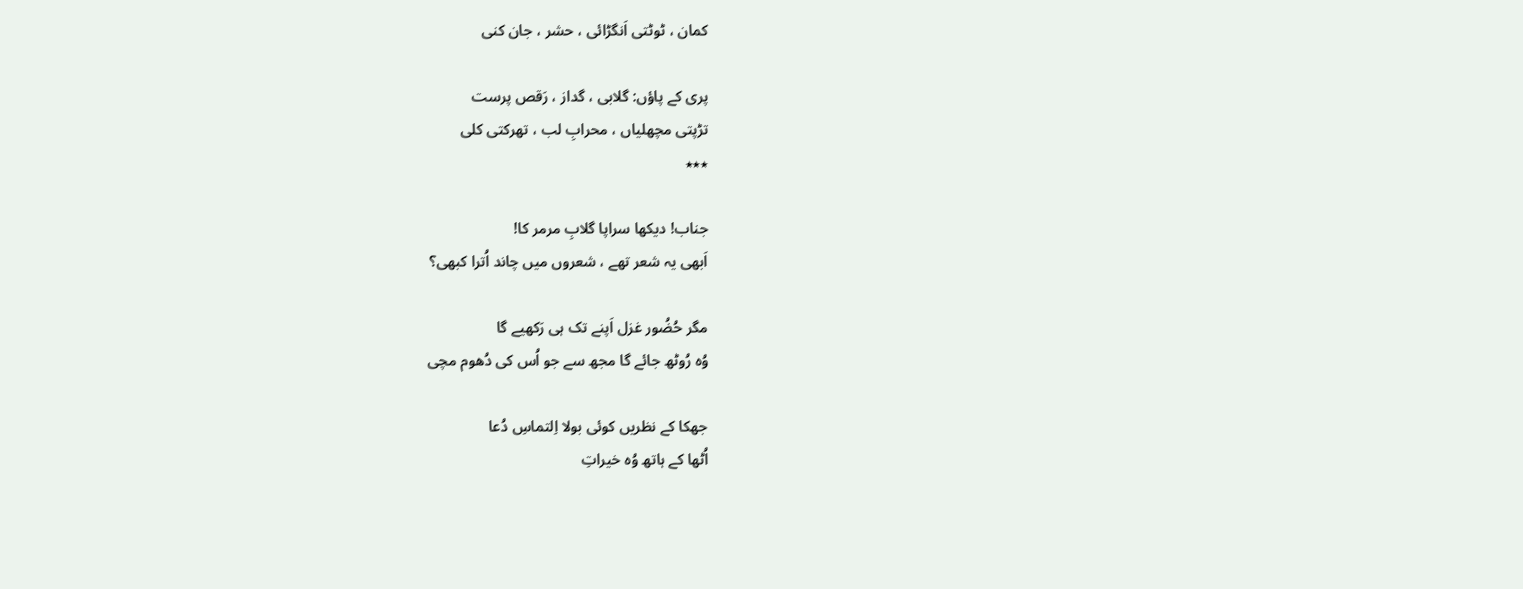کمان ، ٹوٹتی اَنگڑائی ، حشر ، جان کنی

پری کے پاؤں: گلابی ، گداز ، رَقص پرست
تڑپتی مچھلیاں ، محرابِ لب ، تھرکتی کلی
٭٭٭

جناب! دیکھا سراپا گلابِ مرمر کا!
اَبھی یہ شعر تھے ، شعروں میں چاند اُترا کبھی؟

مگر حُضُور غزل اَپنے تک ہی رَکھیے گا
وُہ رُوٹھ جائے گا مجھ سے جو اُس کی دُھوم مچی

جھکا کے نظریں کوئی بولا اِلتماسِ دُعا
اُٹھا کے ہاتھ وُہ خیراتِ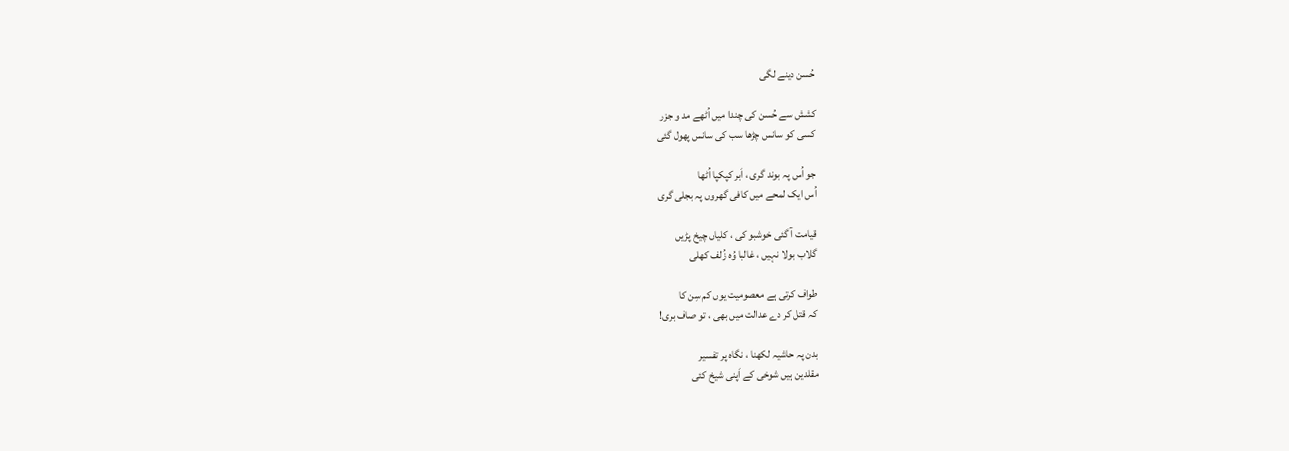حُسن دینے لگی

کشش سے حُسن کی چندا میں اُٹھے مد و جزر
کسی کو سانس چڑھا سب کی سانس پھول گئی

جو اُس پہ بوند گری ، اَبر کپکپا اُٹھا
اُس ایک لمحے میں کافی گھروں پہ بجلی گری

قیامت آ گئی خوشبو کی ، کلیاں چیخ پڑیں
گلاب بولا نہیں ، غالبا وُہ زُلف کھلی

طواف کرتی ہے معصومیت یوں کم سِن کا
کہ قتل کر دے عدالت میں بھی ، تو صاف بری!

بدن پہ حاشیہ لکھنا ، نگاہ پر تفسیر
مقلدین ہیں شوخی کے اَپنی شیخ کئی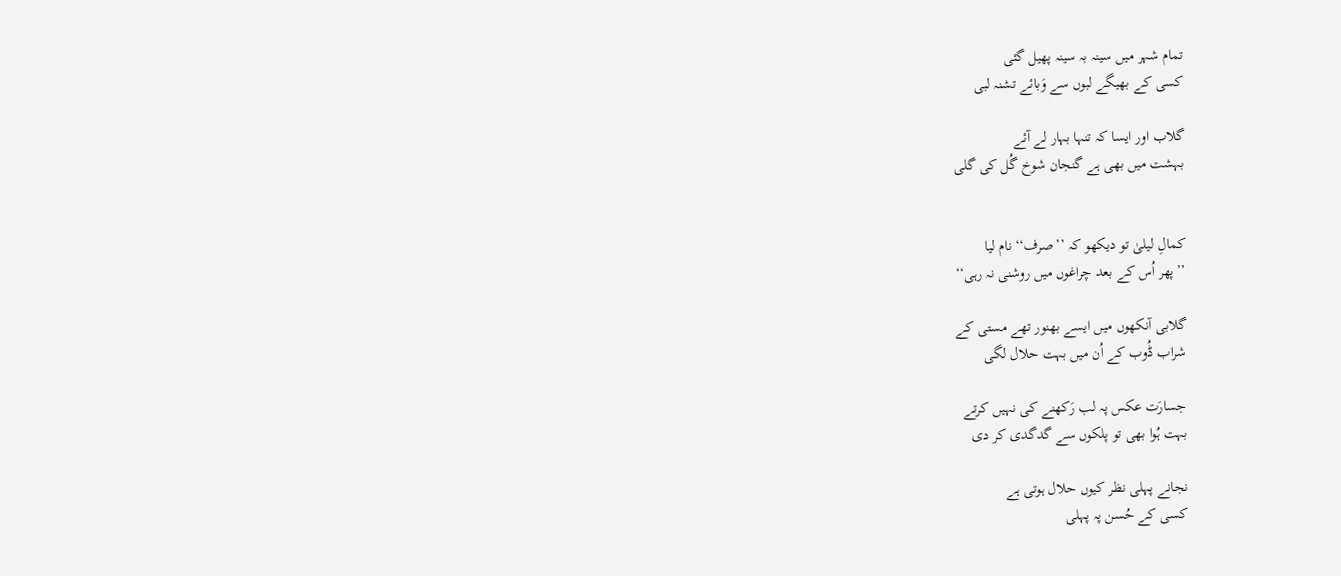تمام شہر میں سینہ بہ سینہ پھیل گئی
کسی کے بھیگے لبوں سے وَبائے تشنہ لبی

گلاب اور ایسا کہ تنہا بہار لے آئے
بہشت میں بھی ہے گنجان شوخ گُل کی گلی


کمالِ لیلیٰ تو دیکھو کہ ’’صرف‘‘ نام لیا
’’پھر اُس کے بعد چراغوں میں روشنی نہ رہی‘‘

گلابی آنکھوں میں ایسے بھنور تھے مستی کے
شراب ڈُوب کے اُن میں بہت حلال لگی

جسارَت عکس پہ لب رَکھنے کی نہیں کرتے
بہت ہُوا بھی تو پلکوں سے گدگدی کر دی

نجانے پہلی نظر کیوں حلال ہوتی ہے
کسی کے حُسن پہ پہلی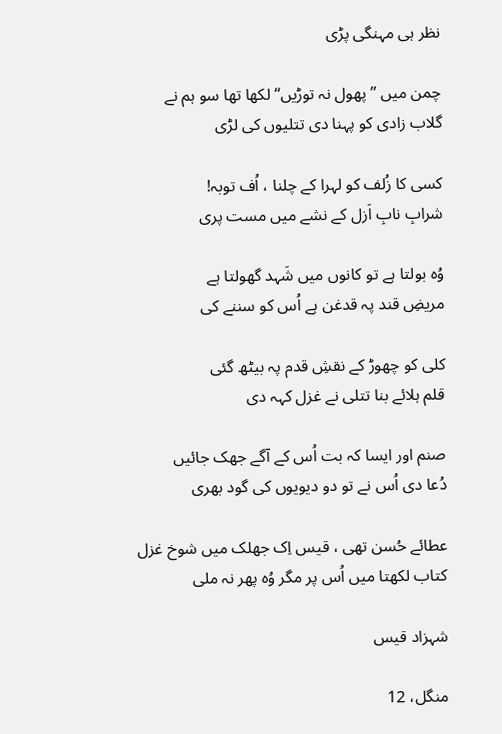نظر ہی مہنگی پڑی

چمن میں ’’پھول نہ توڑیں‘‘ لکھا تھا سو ہم نے
گلاب زادی کو پہنا دی تتلیوں کی لڑی

کسی کا زُلف کو لہرا کے چلنا ، اُف توبہ!
شرابِ نابِ اَزل کے نشے میں مست پری

وُہ بولتا ہے تو کانوں میں شَہد گھولتا ہے
مریضِ قند پہ قدغن ہے اُس کو سننے کی

کلی کو چھوڑ کے نقشِ قدم پہ بیٹھ گئی
قلم ہلائے بنا تتلی نے غزل کہہ دی

صنم اور ایسا کہ بت اُس کے آگے جھک جائیں
دُعا دی اُس نے تو دو دیویوں کی گود بھری

عطائے حُسن تھی ، قیس اِک جھلک میں شوخ غزل
کتاب لکھتا میں اُس پر مگر وُہ پھر نہ ملی

شہزاد قیس

منگل، 12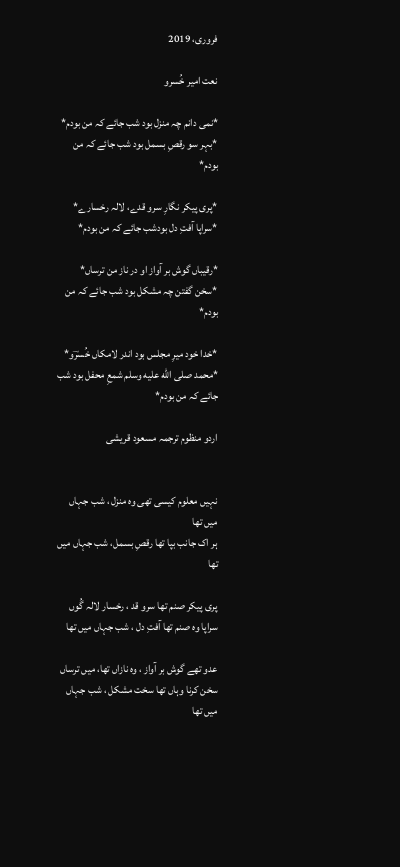فروری، 2019

نعت امیر خُسرو

*نمی دانم چہ منزل بود شب جائے کہ من بودم*
*بہر سو رقصِ بسمل بود شب جائے کہ من بودم*

*پری پیکر نگارِ سرو قدے، لالہ رخسارے*
*سراپا آفتِ دل بودشب جائے کہ من بودم*

*رقیباں گوش بر آواز او در ناز من ترساں*
*سخن گفتن چہ مشکل بود شب جائے کہ من بودم*

*خدا خود میرِ مجلس بود اندر لامکاں خُسرؔو*
*محمد صلى الله عليه وسلم شمعِ محفل بود شب جائے کہ من بودم*

اردو منظوم ترجمہ مسعود قریشی


نہیں معلوم کیسی تھی وہ منزل ، شب جہاں میں تھا
ہر اک جانب بپا تھا رقصِ بسمل، شب جہاں میں تھا

پری پیکر صنم تھا سرو قد ، رخسار لالہ گُوں
سراپا وہ صنم تھا آفتِ دل ، شب جہاں میں تھا

عدو تھے گوش بر آواز ، وہ نازاں تھا، میں ترساں
سخن کرنا وہاں تھا سخت مشکل ، شب جہاں میں تھا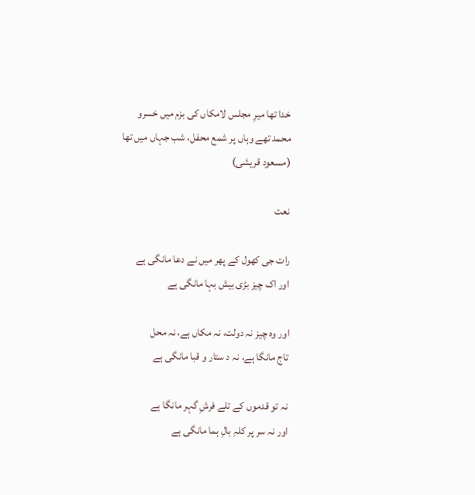خدا تھا میرِ مجلس لامکاں کی بزم میں خسرو
محمد تھے وہاں پر شمع محفل، شب جہاں میں تھا
(مسعود قریشی)

نعت

رات جی کھول کے پھر میں نے دعا مانگی ہے
اور اک چیز بڑی بیش بہا مانگی ہے

اور وہ چیز نہ دولت، نہ مکاں ہے، نہ محل
تاج مانگا ہے، نہ د ستار و قبا مانگی ہے

نہ تو قدموں کے تلے فرشِ گہر مانگا ہے
اور نہ سر پر کلہِ بالِ ہما مانگی ہے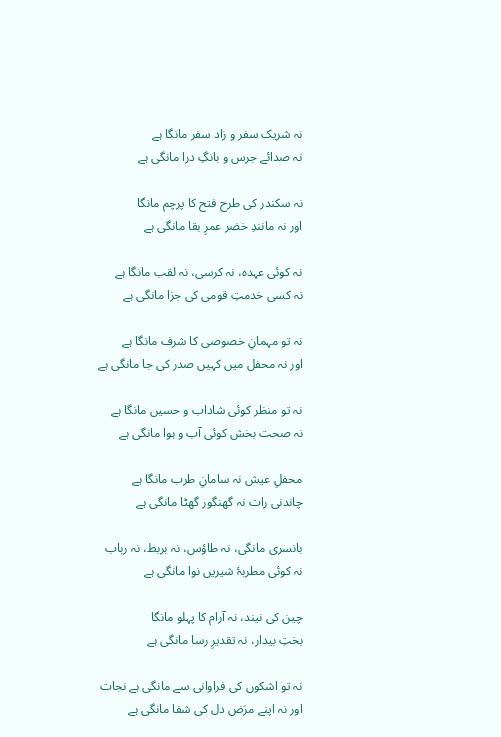نہ شریک سفر و زاد سفر مانگا ہے
نہ صدائے جرس و بانگِ درا مانگی ہے

نہ سکندر كی طرح فتح کا پرچم مانگا
اور نہ مانندِ خضر عمرِ بقا مانگی ہے

نہ کوئی عہدہ، نہ کرسی، نہ لقب مانگا ہے
نہ کسی خدمتِ قومی کی جزا مانگی ہے

نہ تو مہمانِ خصوصی کا شرف مانگا ہے
اور نہ محفل میں کہیں صدر کی جا مانگی ہے

نہ تو منظر کوئی شاداب و حسیں مانگا ہے
نہ صحت بخش کوئی آب و ہوا مانگی ہے

محفلِ عیش نہ سامانِ طرب مانگا ہے
چاندنی رات نہ گھنگور گھٹا مانگی ہے

بانسری مانگی، نہ طاؤس، نہ بربط، نہ رباب
نہ کوئی مطربۂ شیریں نوا مانگی ہے

چین کی نیند، نہ آرام کا پہلو مانگا
بختِ بیدار، نہ تقدیرِ رسا مانگی ہے

نہ تو اشکوں کی فراوانی سے مانگی ہے نجات
اور نہ اپنے مرَض دل کی شفا مانگی ہے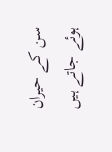سن کے حیران ہوئے جاتے ہیں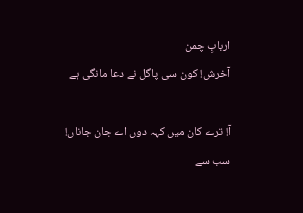اربابِ چمن
آخرش! کون سی پاگل نے دعا مانگی ہے

آ! ترے کان میں کہہ دوں اے جان جاناں!
سب سے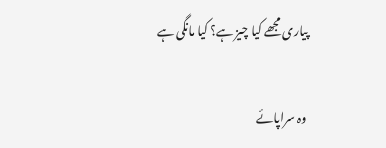پیاری مجھے کیا چیز ہے؟ کیا مانگی ہے

وہ سراپائے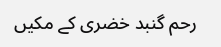رحم گنبد خضری کے مکیں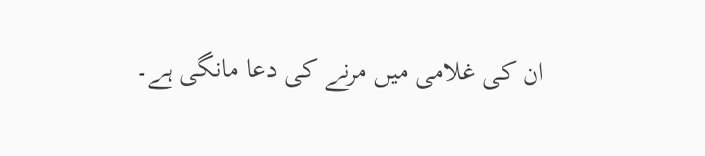ان کی غلامی میں مرنے کی دعا مانگی ہے۔